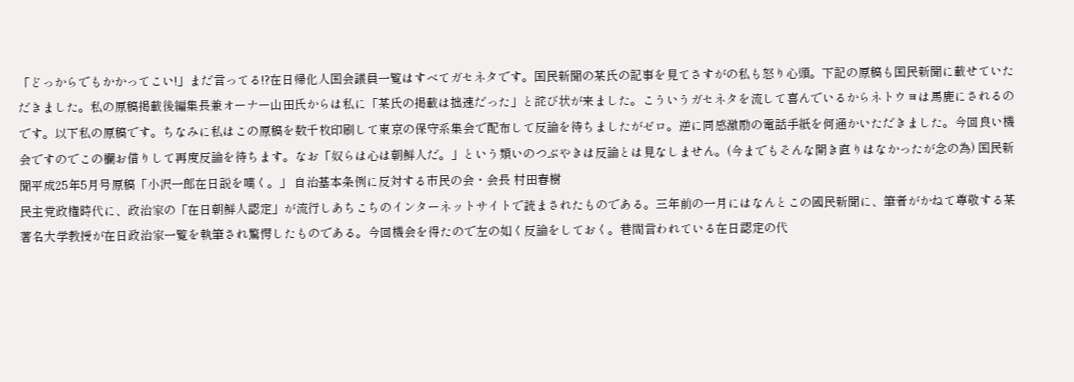「どっからでもかかってこい!」まだ言ってる!?在日帰化人国会議員一覧はすべてガセネタです。国民新聞の某氏の記事を見てさすがの私も怒り心頭。下記の原稿も国民新聞に載せていただきました。私の原稿掲載後編集長兼オーナー山田氏からは私に「某氏の掲載は拙速だった」と詫び状が来ました。こういうガセネタを流して喜んでいるからネトウヨは馬鹿にされるのです。以下私の原稿です。ちなみに私はこの原稿を数千枚印刷して東京の保守系集会で配布して反論を待ちましたがゼロ。逆に同感激励の電話手紙を何通かいただきました。今回良い機会ですのでこの欄お借りして再度反論を待ちます。なお「奴らは心は朝鮮人だ。」という類いのつぶやきは反論とは見なしません。(今までもそんな開き直りはなかったが念の為) 国民新聞平成25年5月号原稿「小沢一郎在日説を嘆く。」 自治基本条例に反対する市民の会・会長 村田春樹
民主党政権時代に、政治家の「在日朝鮮人認定」が流行しあちこちのインターネットサイトで読まされたものである。三年前の一月にはなんとこの國民新聞に、筆者がかねて尊敬する某著名大学教授が在日政治家一覧を執筆され驚愕したものである。今回機会を得たので左の如く反論をしておく。巷間言われている在日認定の代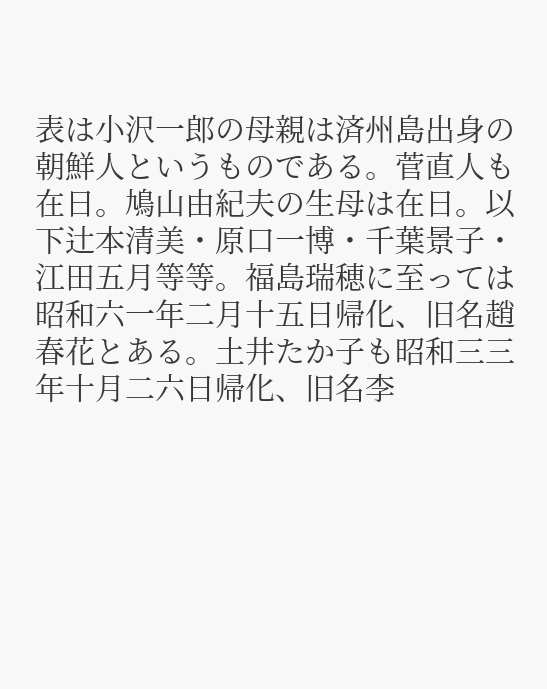表は小沢一郎の母親は済州島出身の朝鮮人というものである。菅直人も在日。鳩山由紀夫の生母は在日。以下辻本清美・原口一博・千葉景子・江田五月等等。福島瑞穂に至っては昭和六一年二月十五日帰化、旧名趙春花とある。土井たか子も昭和三三年十月二六日帰化、旧名李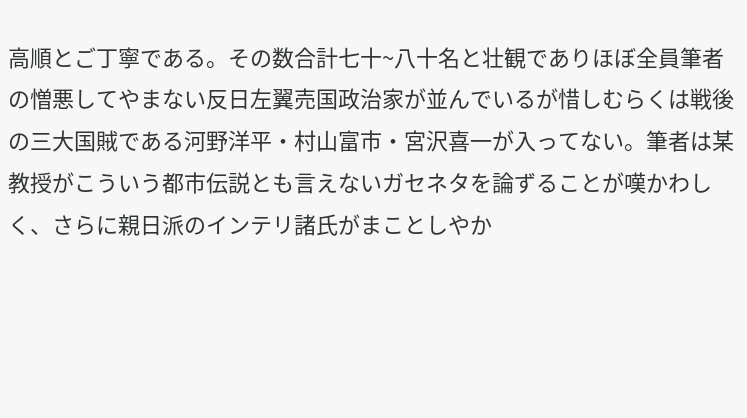高順とご丁寧である。その数合計七十~八十名と壮観でありほぼ全員筆者の憎悪してやまない反日左翼売国政治家が並んでいるが惜しむらくは戦後の三大国賊である河野洋平・村山富市・宮沢喜一が入ってない。筆者は某教授がこういう都市伝説とも言えないガセネタを論ずることが嘆かわしく、さらに親日派のインテリ諸氏がまことしやか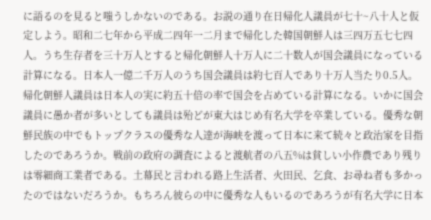に語るのを見ると嗤うしかないのである。お説の通り在日帰化人議員が七十~八十人と仮定しよう。昭和二七年から平成二四年一二月まで帰化した韓国朝鮮人は三四万五七七四人。うち生存者を三十万人とすると帰化朝鮮人十万人に二十数人が国会議員になっている計算になる。日本人一億二千万人のうち国会議員は約七百人であり十万人当たり0.5人。帰化朝鮮人議員は日本人の実に約五十倍の率で国会を占めている計算になる。いかに国会議員に愚か者が多いとしても議員は殆どが東大はじめ有名大学を卒業している。優秀な朝鮮民族の中でもトップクラスの優秀な人達が海峡を渡って日本に来て続々と政治家を目指したのであろうか。戦前の政府の調査によると渡航者の八五%は貧しい小作農であり残りは零細商工業者である。土幕民と言われる路上生活者、火田民、乞食、お尋ね者も多かったのではないだろうか。もちろん彼らの中に優秀な人もいるのであろうが有名大学に日本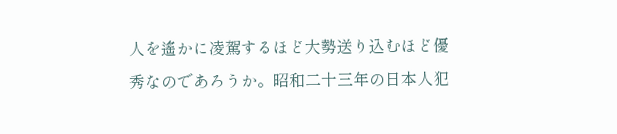人を遙かに凌駕するほど大勢送り込むほど優秀なのであろうか。昭和二十三年の日本人犯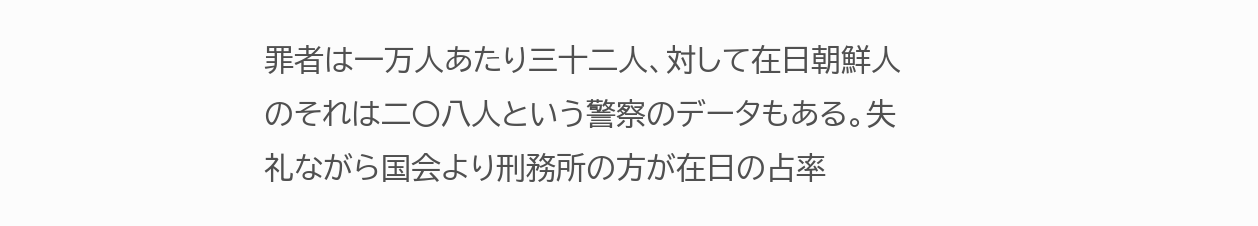罪者は一万人あたり三十二人、対して在日朝鮮人のそれは二〇八人という警察のデータもある。失礼ながら国会より刑務所の方が在日の占率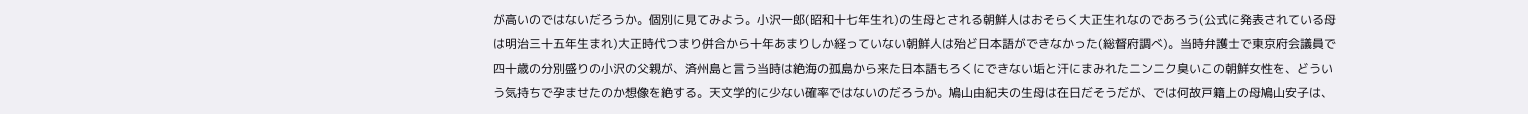が高いのではないだろうか。個別に見てみよう。小沢一郎(昭和十七年生れ)の生母とされる朝鮮人はおそらく大正生れなのであろう(公式に発表されている母は明治三十五年生まれ)大正時代つまり併合から十年あまりしか経っていない朝鮮人は殆ど日本語ができなかった(総督府調べ)。当時弁護士で東京府会議員で四十歳の分別盛りの小沢の父親が、済州島と言う当時は絶海の孤島から来た日本語もろくにできない垢と汗にまみれたニンニク臭いこの朝鮮女性を、どういう気持ちで孕ませたのか想像を絶する。天文学的に少ない確率ではないのだろうか。鳩山由紀夫の生母は在日だそうだが、では何故戸籍上の母鳩山安子は、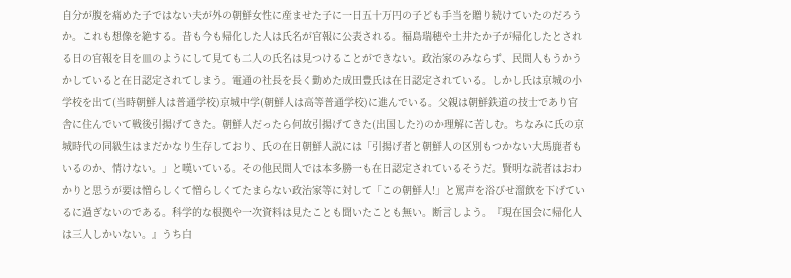自分が腹を痛めた子ではない夫が外の朝鮮女性に産ませた子に一日五十万円の子ども手当を贈り続けていたのだろうか。これも想像を絶する。昔も今も帰化した人は氏名が官報に公表される。福島瑞穂や土井たか子が帰化したとされる日の官報を目を皿のようにして見ても二人の氏名は見つけることができない。政治家のみならず、民間人もうかうかしていると在日認定されてしまう。電通の社長を長く勤めた成田豊氏は在日認定されている。しかし氏は京城の小学校を出て(当時朝鮮人は普通学校)京城中学(朝鮮人は高等普通学校)に進んでいる。父親は朝鮮鉄道の技士であり官舎に住んでいて戦後引揚げてきた。朝鮮人だったら何故引揚げてきた(出国した?)のか理解に苦しむ。ちなみに氏の京城時代の同級生はまだかなり生存しており、氏の在日朝鮮人説には「引揚げ者と朝鮮人の区別もつかない大馬鹿者もいるのか、情けない。」と嘆いている。その他民間人では本多勝一も在日認定されているそうだ。賢明な読者はおわかりと思うが要は憎らしくて憎らしくてたまらない政治家等に対して「この朝鮮人!」と罵声を浴びせ溜飲を下げているに過ぎないのである。科学的な根拠や一次資料は見たことも聞いたことも無い。断言しよう。『現在国会に帰化人は三人しかいない。』うち白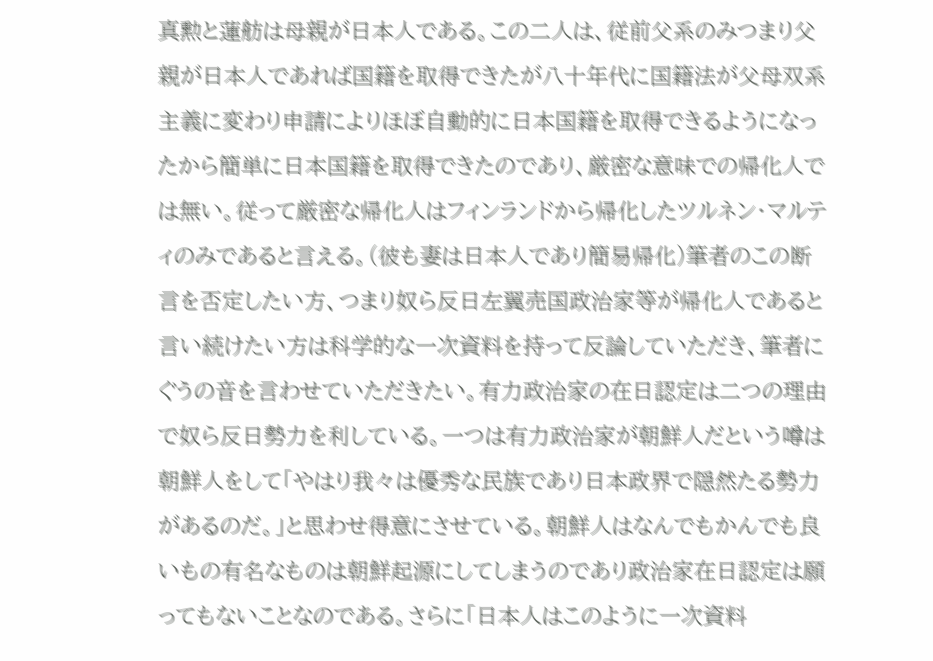真勲と蓮舫は母親が日本人である。この二人は、従前父系のみつまり父親が日本人であれば国籍を取得できたが八十年代に国籍法が父母双系主義に変わり申請によりほぼ自動的に日本国籍を取得できるようになったから簡単に日本国籍を取得できたのであり、厳密な意味での帰化人では無い。従って厳密な帰化人はフィンランドから帰化したツルネン・マルティのみであると言える。(彼も妻は日本人であり簡易帰化)筆者のこの断言を否定したい方、つまり奴ら反日左翼売国政治家等が帰化人であると言い続けたい方は科学的な一次資料を持って反論していただき、筆者にぐうの音を言わせていただきたい。有力政治家の在日認定は二つの理由で奴ら反日勢力を利している。一つは有力政治家が朝鮮人だという噂は朝鮮人をして「やはり我々は優秀な民族であり日本政界で隠然たる勢力があるのだ。」と思わせ得意にさせている。朝鮮人はなんでもかんでも良いもの有名なものは朝鮮起源にしてしまうのであり政治家在日認定は願ってもないことなのである。さらに「日本人はこのように一次資料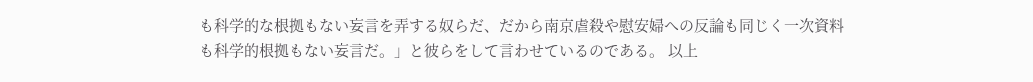も科学的な根拠もない妄言を弄する奴らだ、だから南京虐殺や慰安婦への反論も同じく一次資料も科学的根拠もない妄言だ。」と彼らをして言わせているのである。 以上